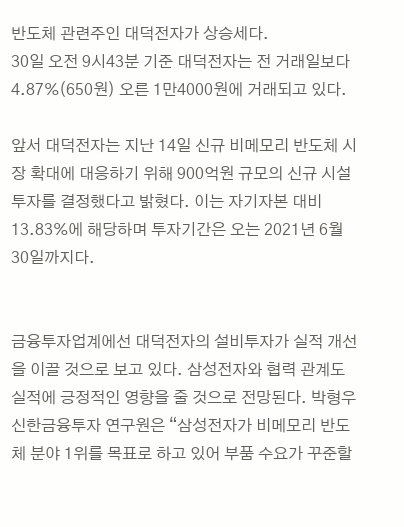반도체 관련주인 대덕전자가 상승세다.
30일 오전 9시43분 기준 대덕전자는 전 거래일보다 4.87%(650원) 오른 1만4000원에 거래되고 있다.

앞서 대덕전자는 지난 14일 신규 비메모리 반도체 시장 확대에 대응하기 위해 900억원 규모의 신규 시설투자를 결정했다고 밝혔다. 이는 자기자본 대비 13.83%에 해당하며 투자기간은 오는 2021년 6월30일까지다.


금융투자업계에선 대덕전자의 설비투자가 실적 개선을 이끌 것으로 보고 있다. 삼성전자와 협력 관계도 실적에 긍정적인 영향을 줄 것으로 전망된다. 박형우 신한금융투자 연구원은 “삼성전자가 비메모리 반도체 분야 1위를 목표로 하고 있어 부품 수요가 꾸준할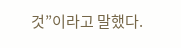것”이라고 말했다.